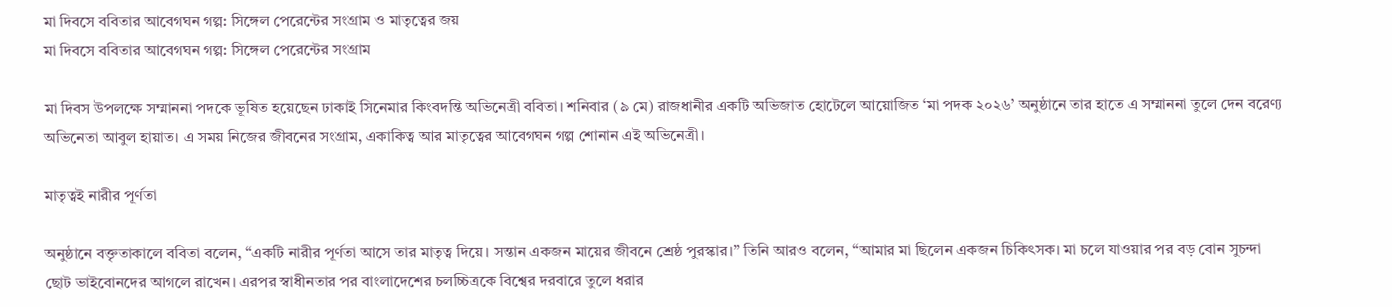মা দিবসে ববিতার আবেগঘন গল্প: সিঙ্গেল পেরেন্টের সংগ্রাম ও মাতৃত্বের জয়
মা দিবসে ববিতার আবেগঘন গল্প: সিঙ্গেল পেরেন্টের সংগ্রাম

মা দিবস উপলক্ষে সম্মাননা পদকে ভূষিত হয়েছেন ঢাকাই সিনেমার কিংবদন্তি অভিনেত্রী ববিতা। শনিবার (৯ মে) রাজধানীর একটি অভিজাত হোটেলে আয়োজিত ‘মা পদক ২০২৬’ অনুষ্ঠানে তার হাতে এ সম্মাননা তুলে দেন বরেণ্য অভিনেতা আবুল হায়াত। এ সময় নিজের জীবনের সংগ্রাম, একাকিত্ব আর মাতৃত্বের আবেগঘন গল্প শোনান এই অভিনেত্রী।

মাতৃত্বই নারীর পূর্ণতা

অনুষ্ঠানে বক্তৃতাকালে ববিতা বলেন, “একটি নারীর পূর্ণতা আসে তার মাতৃত্ব দিয়ে। সন্তান একজন মায়ের জীবনে শ্রেষ্ঠ পুরস্কার।” তিনি আরও বলেন, “আমার মা ছিলেন একজন চিকিৎসক। মা চলে যাওয়ার পর বড় বোন সুচন্দা ছোট ভাইবোনদের আগলে রাখেন। এরপর স্বাধীনতার পর বাংলাদেশের চলচ্চিত্রকে বিশ্বের দরবারে তুলে ধরার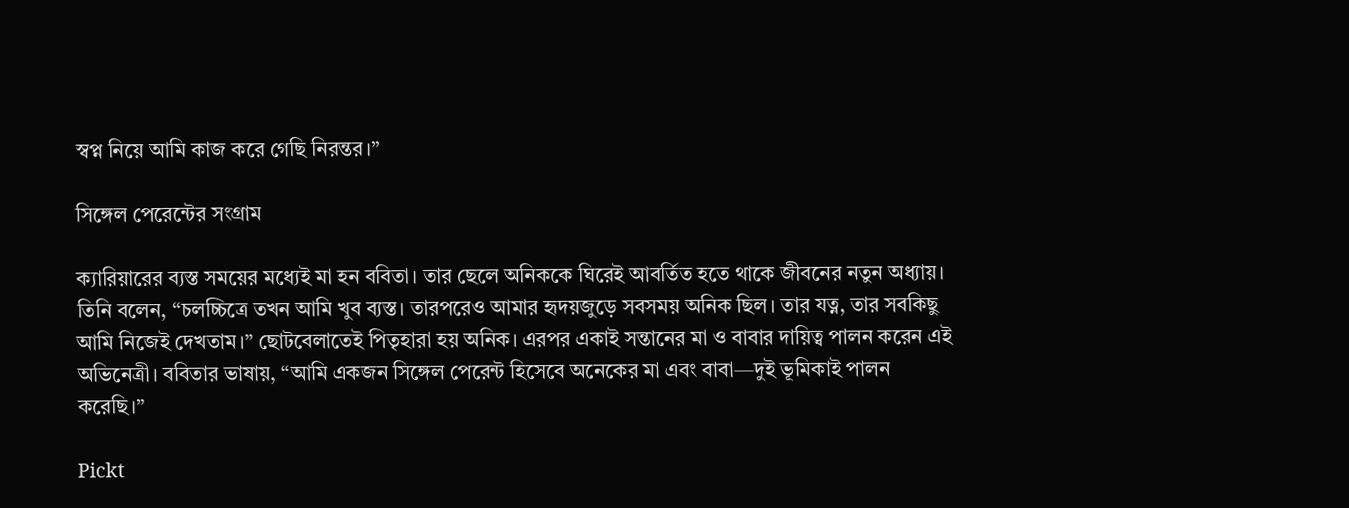স্বপ্ন নিয়ে আমি কাজ করে গেছি নিরন্তর।”

সিঙ্গেল পেরেন্টের সংগ্রাম

ক্যারিয়ারের ব্যস্ত সময়ের মধ্যেই মা হন ববিতা। তার ছেলে অনিককে ঘিরেই আবর্তিত হতে থাকে জীবনের নতুন অধ্যায়। তিনি বলেন, “চলচ্চিত্রে তখন আমি খুব ব্যস্ত। তারপরেও আমার হৃদয়জুড়ে সবসময় অনিক ছিল। তার যত্ন, তার সবকিছু আমি নিজেই দেখতাম।” ছোটবেলাতেই পিতৃহারা হয় অনিক। এরপর একাই সন্তানের মা ও বাবার দায়িত্ব পালন করেন এই অভিনেত্রী। ববিতার ভাষায়, “আমি একজন সিঙ্গেল পেরেন্ট হিসেবে অনেকের মা এবং বাবা—দুই ভূমিকাই পালন করেছি।”

Pickt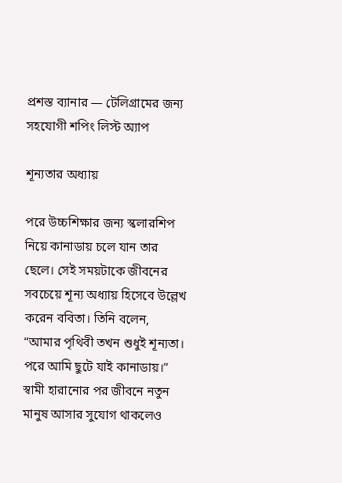প্রশস্ত ব্যানার — টেলিগ্রামের জন্য সহযোগী শপিং লিস্ট অ্যাপ

শূন্যতার অধ্যায়

পরে উচ্চশিক্ষার জন্য স্কলারশিপ নিয়ে কানাডায় চলে যান তার ছেলে। সেই সময়টাকে জীবনের সবচেয়ে শূন্য অধ্যায় হিসেবে উল্লেখ করেন ববিতা। তিনি বলেন, “আমার পৃথিবী তখন শুধুই শূন্যতা। পরে আমি ছুটে যাই কানাডায়।” স্বামী হারানোর পর জীবনে নতুন মানুষ আসার সুযোগ থাকলেও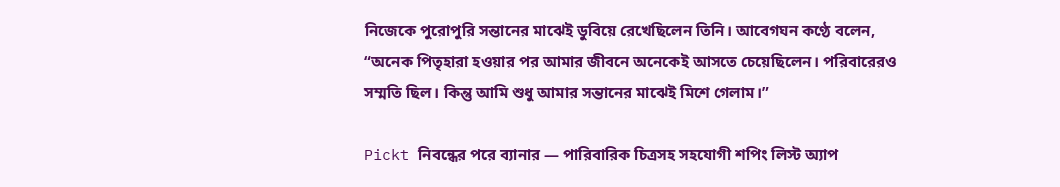নিজেকে পুরোপুরি সন্তানের মাঝেই ডুবিয়ে রেখেছিলেন তিনি। আবেগঘন কণ্ঠে বলেন, “অনেক পিতৃহারা হওয়ার পর আমার জীবনে অনেকেই আসতে চেয়েছিলেন। পরিবারেরও সম্মতি ছিল। কিন্তু আমি শুধু আমার সন্তানের মাঝেই মিশে গেলাম।”

Pickt নিবন্ধের পরে ব্যানার — পারিবারিক চিত্রসহ সহযোগী শপিং লিস্ট অ্যাপ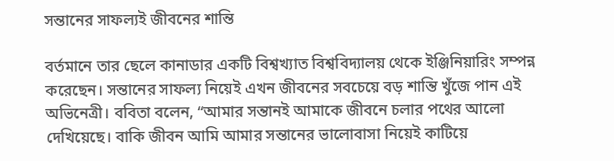সন্তানের সাফল্যই জীবনের শান্তি

বর্তমানে তার ছেলে কানাডার একটি বিশ্বখ্যাত বিশ্ববিদ্যালয় থেকে ইঞ্জিনিয়ারিং সম্পন্ন করেছেন। সন্তানের সাফল্য নিয়েই এখন জীবনের সবচেয়ে বড় শান্তি খুঁজে পান এই অভিনেত্রী। ববিতা বলেন, “আমার সন্তানই আমাকে জীবনে চলার পথের আলো দেখিয়েছে। বাকি জীবন আমি আমার সন্তানের ভালোবাসা নিয়েই কাটিয়ে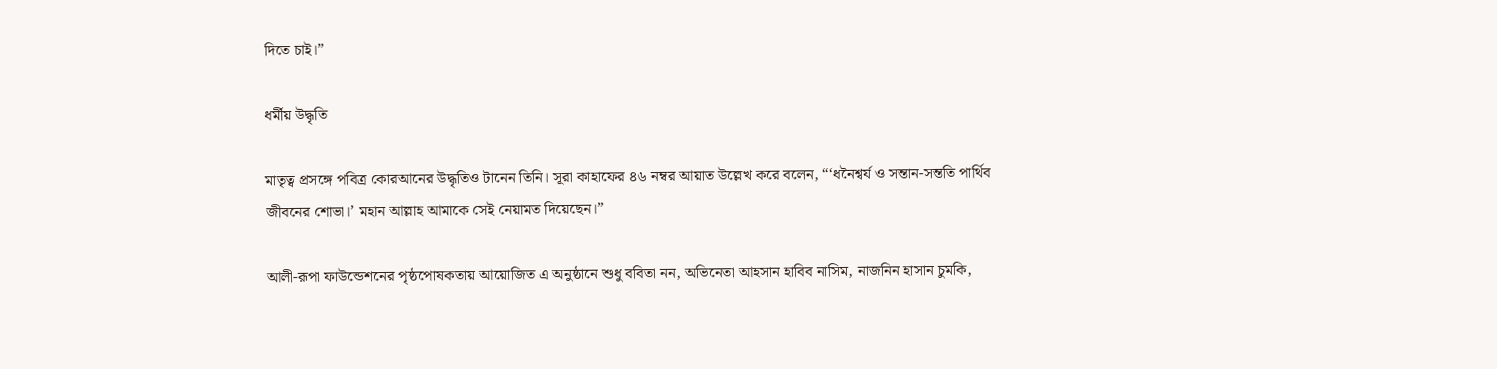দিতে চাই।”

ধর্মীয় উদ্ধৃতি

মাতৃত্ব প্রসঙ্গে পবিত্র কোরআনের উদ্ধৃতিও টানেন তিনি। সূরা কাহাফের ৪৬ নম্বর আয়াত উল্লেখ করে বলেন, “‘ধনৈশ্বর্য ও সন্তান-সন্ততি পার্থিব জীবনের শোভা।’ মহান আল্লাহ আমাকে সেই নেয়ামত দিয়েছেন।”

আলী-রূপা ফাউন্ডেশনের পৃষ্ঠপোষকতায় আয়োজিত এ অনুষ্ঠানে শুধু ববিতা নন, অভিনেতা আহসান হাবিব নাসিম, নাজনিন হাসান চুমকি,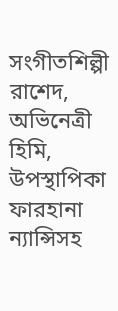সংগীতশিল্পী রাশেদ, অভিনেত্রী হিমি, উপস্থাপিকা ফারহানা ন্যান্সিসহ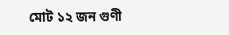মোট ১২ জন গুণী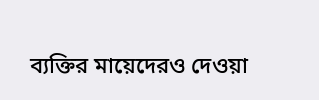ব্যক্তির মায়েদেরও দেওয়া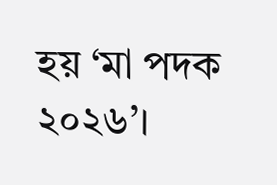হয় ‘মা পদক ২০২৬’।